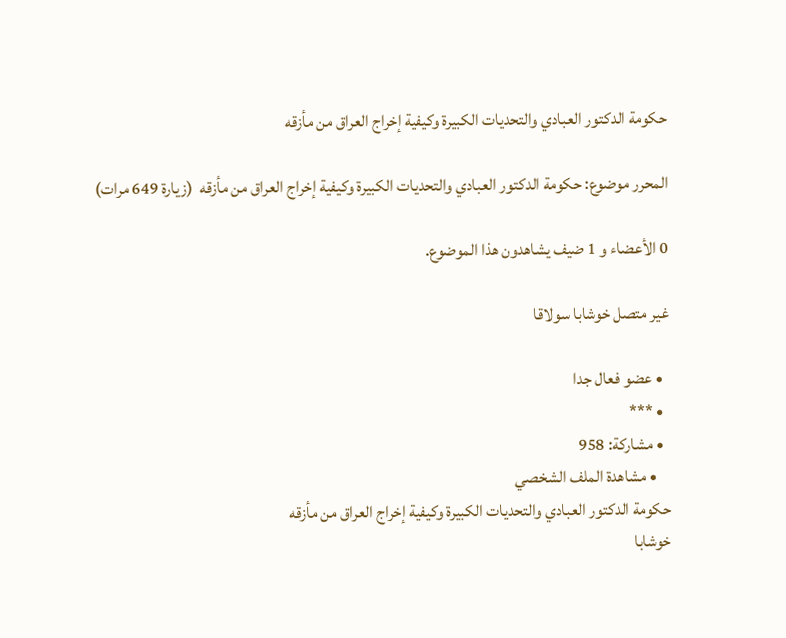حكومة الدكتور العبادي والتحديات الكبيرة وكيفية إخراج العراق من مأزقه

المحرر موضوع: حكومة الدكتور العبادي والتحديات الكبيرة وكيفية إخراج العراق من مأزقه  (زيارة 649 مرات)

0 الأعضاء و 1 ضيف يشاهدون هذا الموضوع.

غير متصل خوشابا سولاقا

  • عضو فعال جدا
  • ***
  • مشاركة: 958
    • مشاهدة الملف الشخصي
حكومة الدكتور العبادي والتحديات الكبيرة وكيفية إخراج العراق من مأزقه
خوشابا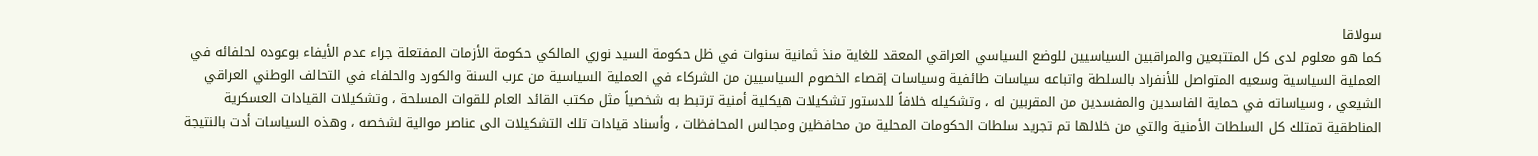سولاقا
كما هو معلوم لدى كل المتتبعين والمراقبين السياسيين للوضع السياسي العراقي المعقد للغاية منذ ثمانية سنوات في ظل حكومة السيد نوري المالكي حكومة الأزمات المفتعلة جراء عدم الأيفاء بوعوده لحلفائه في العملية السياسية وسعيه المتواصل للأنفراد بالسلطة واتباعه سياسات طائفية وسياسات إقصاء الخصوم السياسيين من الشركاء في العملية السياسية من عرب السنة والكورد والحلفاء في التحالف الوطني العراقي الشيعي ، وسياساته في حماية الفاسدين والمفسدين من المقربين له ، وتشكيله خلافاً للدستور تشكيلات هيكلية أمنية ترتبط به شخصياً مثل مكتب القائد العام للقوات المسلحة ، وتشكيلات القيادات العسكرية المناطقية تمتلك كل السلطات الأمنية والتي من خلالها تم تجريد سلطات الحكومات المحلية من محافظين ومجالس المحافظات ، وأسناد قيادات تلك التشكيلات الى عناصر موالية لشخصه ، وهذه السياسات أدت بالنتيجة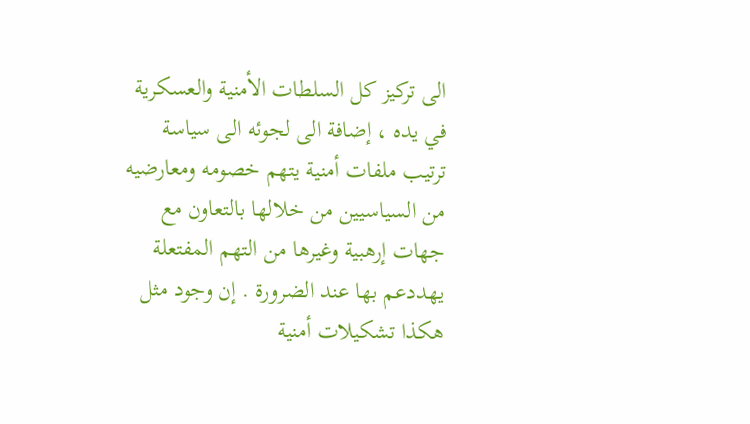الى تركيز كل السلطات الأمنية والعسكرية في يده ، إضافة الى لجوئه الى سياسة ترتيب ملفات أمنية يتهم خصومه ومعارضيه من السياسيين من خلالها بالتعاون مع جهات إرهبية وغيرها من التهم المفتعلة يهددعم بها عند الضرورة . إن وجود مثل هكذا تشكيلات أمنية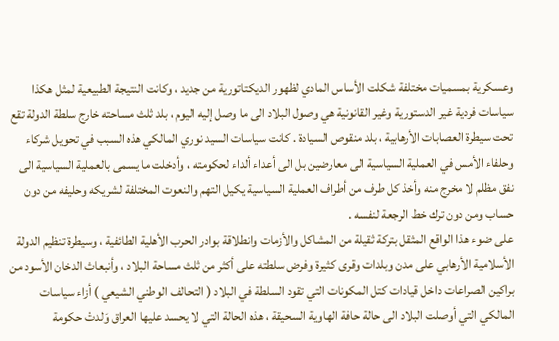وعسكرية بمسميات مختلفة شكلت الأساس المادي لظهور الديكتاتورية من جديد ، وكانت النتيجة الطبيعية لمثل هكذا سياسات فردية غير الدستورية وغير القانونية هي وصول البلاد الى ما وصل إليه اليوم ، بلد ثلث مساحته خارج سلطة الدولة تقع تحت سيطرة العصابات الأرهابية ، بلد منقوص السيادة . كانت سياسات السيد نوري المالكي هذه السبب في تحويل شركاء  وحلفاء الأمس في العملية السياسية الى معارضين بل الى أعداء ألداء لحكومته ، وأدخلت ما يسمى بالعملية السياسية الى نفق مظلم لا مخرج منه وأخذ كل طرف من أطراف العملية السياسية يكيل التهم والنعوت المختلفة لشريكه وحليفه من دون حساب ومن دون ترك خط الرجعة لنفسه .
على ضوء هذا الواقع المثقل بتركة ثقيلة من المشاكل والأزمات وانطلاقة بوادر الحرب الأهلية الطائفية ، وسيطرة تنظيم الدولة الأسلامية الأرهابي على مدن وبلدات وقرى كثيرة وفرض سلطته على أكثر من ثلث مساحة البلاد ، وأنبعاث الدخان الأسود من براكين الصراعات داخل قيادات كتل المكونات التي تقود السلطة في البلاد ( التحالف الوطني الشيعي ) أزاء سياسات المالكي التي أوصلت البلاد الى حالة حافة الهاوية السحيقة ، هذه الحالة التي لا يحسد عليها العراق وَلدتْ حكومة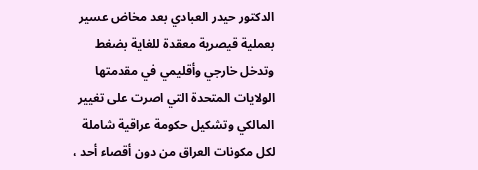الدكتور حيدر العبادي بعد مخاض عسير بعملية قيصرية معقدة للغاية بضغط وتدخل خارجي وأقليمي في مقدمتها الولايات المتحدة التي اصرت على تغيير المالكي وتشكيل حكومة عراقية شاملة لكل مكونات العراق من دون أقصاء أحد ،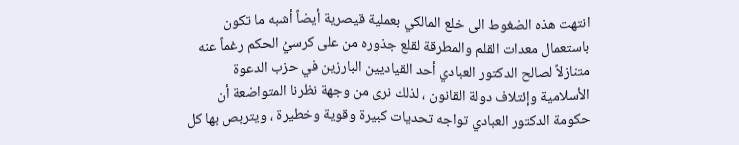انتهت هذه الضغوط الى خلع المالكي بعملية قيصرية أيضاً أشبه ما تكون باستعمال معدات القلم والمطرقة لقلع جذوره من على كرسيُ الحكم رغماً عنه متنازلاً لصالح الدكتور العبادي أحد القياديين البارزين في حزب الدعوة الأسلامية وإئتلاف دولة القانون ، لذلك نرى من وجهة نظرنا المتواضعة أن حكومة الدكتور العبادي تواجه تحديات كبيرة وقوية وخطيرة ، ويتربص بها كل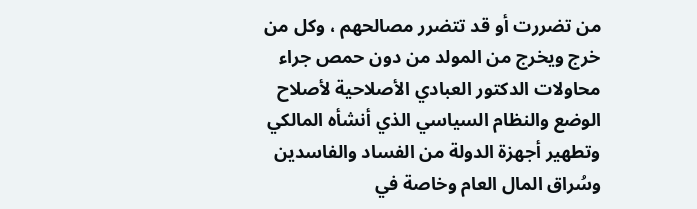من تضررت أو قد تتضرر مصالحهم ، وكل من خرج ويخرج من المولد من دون حمص جراء محاولات الدكتور العبادي الأصلاحية لأصلاح الوضع والنظام السياسي الذي أنشأه المالكي وتطهير أجهزة الدولة من الفساد والفاسدين وسُراق المال العام وخاصة في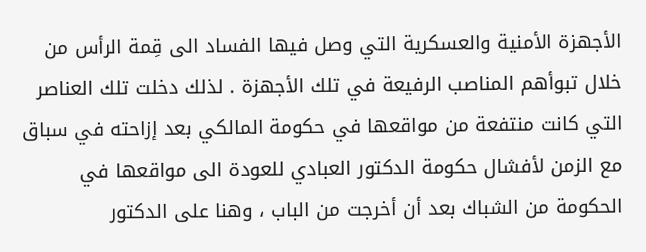الأجهزة الأمنية والعسكرية التي وصل فيها الفساد الى قِمة الرأس من خلال تبوأهم المناصب الرفيعة في تلك الأجهزة . لذلك دخلت تلك العناصر التي كانت منتفعة من مواقعها في حكومة المالكي بعد إزاحته في سباق مع الزمن لأفشال حكومة الدكتور العبادي للعودة الى مواقعها في الحكومة من الشباك بعد أن أخرجت من الباب ، وهنا على الدكتور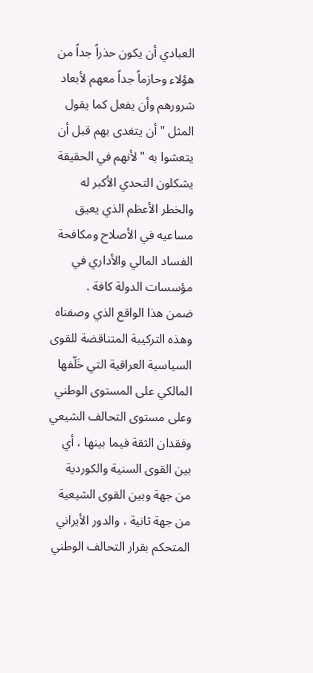العبادي أن يكون حذراً جداً من هؤلاء وحازماً جداً معهم لأبعاد شرورهم وأن يفعل كما يقول المثل " أن يتغدى بهم قبل أن يتعشوا به " لأنهم في الحقيقة يشكلون التحدي الأكبر له والخطر الأعظم الذي يعيق مساعيه في الأصلاح ومكافحة الفساد المالي والأداري في مؤسسات الدولة كافة .
ضمن هذا الواقع الذي وصفناه وهذه التركيبة المتناقضة للقوى السياسية العراقية التي خَلّفها المالكي على المستوى الوطني وعلى مستوى التحالف الشيعي وفقدان الثقة فيما بينها ، أي بين القوى السنية والكوردية من جهة وبين القوى الشيعية من جهة ثانية ، والدور الأيراني المتحكم بقرار التحالف الوطني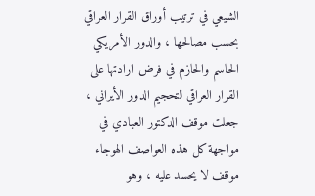الشيعي في ترتيب أوراق القرار العراقي بحسب مصالحها ، والدور الأمريكي الحاسم والحازم في فرض ارادتها على القرار العراقي لتحجيم الدور الأيراني ، جعلت موقف الدكتور العبادي في مواجهة كل هذه العواصف الهوجاء موقف لا يحسد عليه ، وهو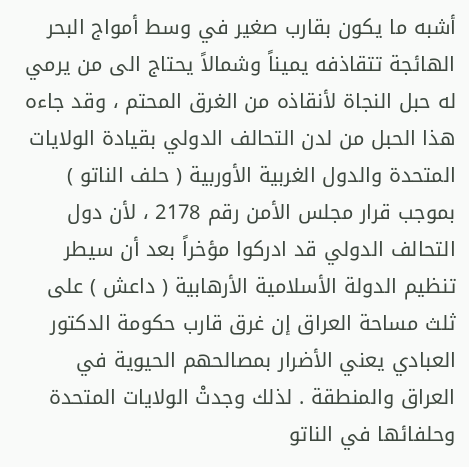أشبه ما يكون بقارب صغير في وسط أمواج البحر الهائجة تتقاذفه يميناً وشمالاً يحتاج الى من يرمي له حبل النجاة لأنقاذه من الغرق المحتم ، وقد جاءه هذا الحبل من لدن التحالف الدولي بقيادة الولايات المتحدة والدول الغربية الأوربية ( حلف الناتو ) بموجب قرار مجلس الأمن رقم 2178 ، لأن دول التحالف الدولي قد ادركوا مؤخراً بعد أن سيطر تنظيم الدولة الأسلامية الأرهابية ( داعش ) على ثلث مساحة العراق إن غرق قارب حكومة الدكتور العبادي يعني الأضرار بمصالحهم الحيوية في العراق والمنطقة . لذلك وجدتْ الولايات المتحدة وحلفائها في الناتو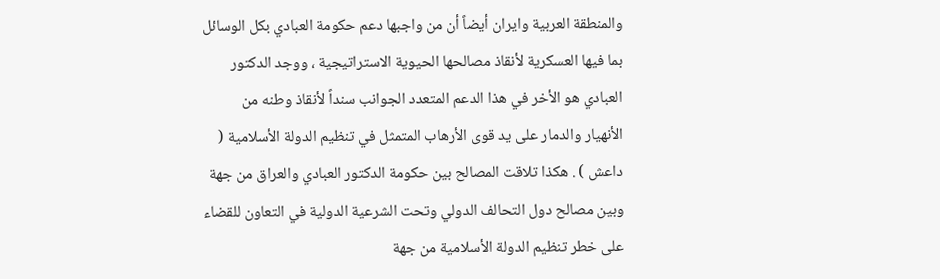والمنطقة العربية وايران أيضاً أن من واجبها دعم حكومة العبادي بكل الوسائل بما فيها العسكرية لأنقاذ مصالحها الحيوية الاستراتيجية ، ووجد الدكتور العبادي هو الأخر في هذا الدعم المتعدد الجوانب سنداً لأنقاذ وطنه من الأنهيار والدمار على يد قوى الأرهاب المتمثل في تنظيم الدولة الأسلامية ( داعش ) . هكذا تلاقت المصالح بين حكومة الدكتور العبادي والعراق من جهة وبين مصالح دول التحالف الدولي وتحت الشرعية الدولية في التعاون للقضاء على خطر تنظيم الدولة الأسلامية من جهة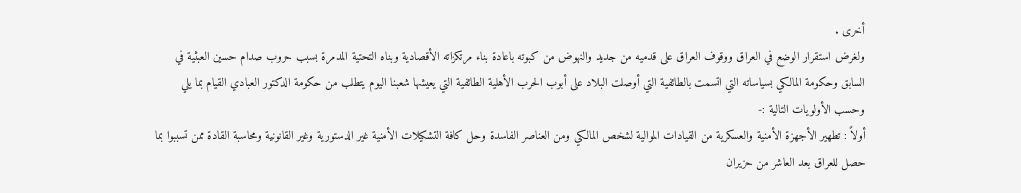أخرى .
ولغرض استقرار الوضع في العراق ووقوف العراق على قدميه من جديد والنهوض من كبوته باعادة بناء مرتكزاته الأقصادية وبناه التحتية المدمرة بسبب حروب صدام حسين العبثية في السابق وحكومة المالكي بسياساته التي اتسمت بالطائفية التي أوصلت البلاد على أبوب الحرب الأهلية الطائفية التي يعيشها شعبنا اليوم يتطلب من حكومة الدكتور العبادي القيام بما يلي وحسب الأولويات التالية :-
أولاً : تطهير الأجهزة الأمنية والعسكرية من القيادات الموالية لشخص المالكي ومن العناصر الفاسدة وحل كافة التشكيلات الأمنية غير الدستورية وغير القانونية ومحاسبة القادة ممن تسببوا بما حصل للعراق بعد العاشر من حزيران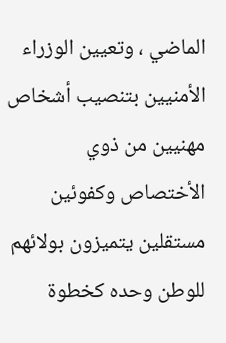الماضي ، وتعيين الوزراء الأمنيين بتنصيب أشخاص مهنيين من ذوي الأختصاص وكفوئين مستقلين يتميزون بولائهم للوطن وحده كخطوة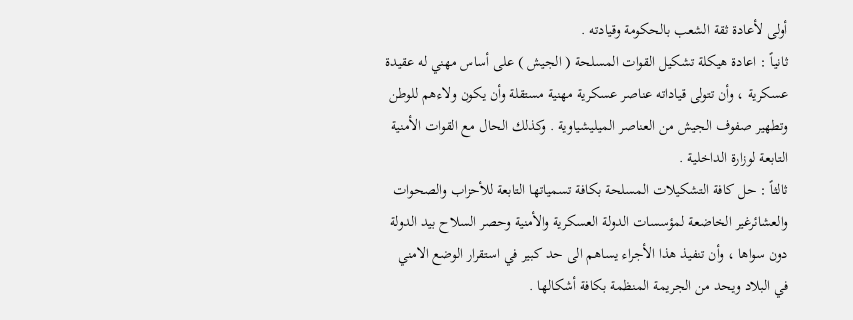أولى لأعادة ثقة الشعب بالحكومة وقيادته .
ثانياً : اعادة هيكلة تشكيل القوات المسلحة ( الجيش ) على أساس مهني له عقيدة عسكرية ، وأن تتولى قياداته عناصر عسكرية مهنية مستقلة وأن يكون ولاءهم للوطن وتطهير صفوف الجيش من العناصر الميليشياوية . وكذلك الحال مع القوات الأمنية التابعة لوزارة الداخلية .
ثالثاً : حل كافة التشكيلات المسلحة بكافة تسمياتها التابعة للأحزاب والصحوات والعشائرغير الخاضعة لمؤسسات الدولة العسكرية والأمنية وحصر السلاح بيد الدولة دون سواها ، وأن تنفيذ هذا الأجراء يساهم الى حد كبير في استقرار الوضع الامني في البلاد ويحد من الجريمة المنظمة بكافة أشكالها .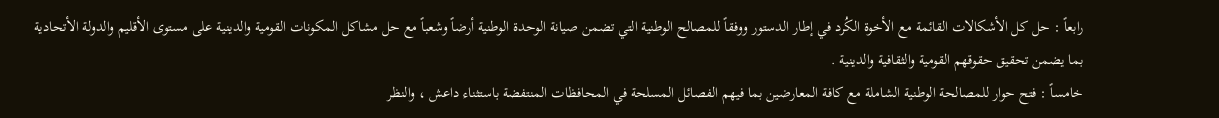رابعاً : حل كل الأشكالات القائمة مع الأخوة الكُرد في إطار الدستور ووفقاً للمصالح الوطنية التي تضمن صيانة الوحدة الوطنية أرضاً وشعباً مع حل مشاكل المكونات القومية والدينية على مستوى الأقليم والدولة الأتحادية  بما يضمن تحقيق حقوقهم القومية والثقافية والدينية .
خامساً : فتح حوار للمصالحة الوطنية الشاملة مع كافة المعارضين بما فيهم الفصائل المسلحة في المحافظات المنتفضة باستثناء داعش ، والنظر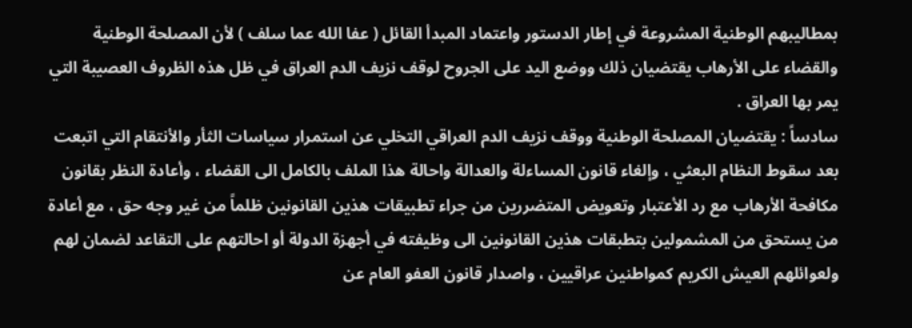بمطاليبهم الوطنية المشروعة في إطار الدستور واعتماد المبدأ القائل ( عفا الله عما سلف ) لأن المصلحة الوطنية والقضاء على الأرهاب يقتضيان ذلك ووضع اليد على الجروح لوقف نزيف الدم العراق في ظل هذه الظروف العصيبة التي يمر بها العراق .
سادساً : يقتضيان المصلحة الوطنية ووقف نزيف الدم العراقي التخلي عن استمرار سياسات الثأر والأنتقام التي اتبعت بعد سقوط النظام البعثي ، وإلغاء قانون المساءلة والعدالة واحالة هذا الملف بالكامل الى القضاء ، وأعادة النظر بقانون مكافحة الأرهاب مع رد الأعتبار وتعويض المتضررين من جراء تطبيقات هذين القانونين ظلماً من غير وجه حق ، مع أعادة من يستحق من المشمولين بتطبقات هذين القانونين الى وظيفته في أجهزة الدولة أو احالتهم على التقاعد لضمان لهم ولعوائلهم العيش الكريم كمواطنين عراقيين ، واصدار قانون العفو العام عن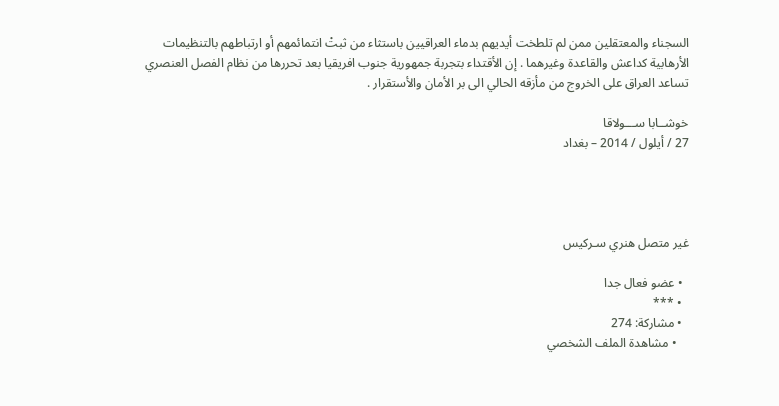السجناء والمعتقلين ممن لم تلطخت أيديهم بدماء العراقيين باستثاء من ثبتْ انتمائمهم أو ارتباطهم بالتنظيمات الأرهابية كداعش والقاعدة وغيرهما . إن الأقتداء بتجربة جمهورية جنوب افريقيا بعد تحررها من نظام الفصل العنصري تساعد العراق على الخروج من مأزقه الحالي الى بر الأمان والأستقرار .

خوشــابا ســـولاقا
27 / أيلول / 2014 – بغداد




غير متصل هنري سـركيس

  • عضو فعال جدا
  • ***
  • مشاركة: 274
    • مشاهدة الملف الشخصي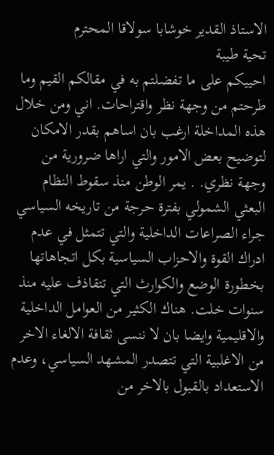الاستاذ القدير خوشابا سولاقا المحترم
تحية طيبة
احييكم على ما تفضلتم به في مقالكم القيم وما طرحتم من وجهة نظر واقتراحات. اني ومن خلال هذه المداخلة ارغب بان اساهم بقدر الامكان لتوضيح بعض الامور والتي اراها ضرورية من وجهة نظري. . يمر الوطن منذ سقوط النظام البعثي الشمولي بفترة حرجة من تاريخه السياسي جراء الصراعات الداخلية والتي تتمثل في عدم ادراك القوة والاحزاب السياسية بكل اتجاهاتها بخطورة الوضع والكوارث التي تتقاذف عليه منذ سنوات خلت. هناك الكثير من العوامل الداخلية والاقليمية وايضا بان لا ننسى ثقافة الالغاء الاخر من الاغلبية التي تتصدر المشهد السياسي، وعدم الاستعداد بالقبول بالاخر من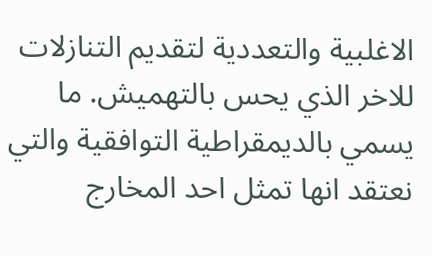الاغلبية والتعددية لتقديم التنازلات للاخر الذي يحس بالتهميش. ما يسمي بالديمقراطية التوافقية والتي نعتقد انها تمثل احد المخارج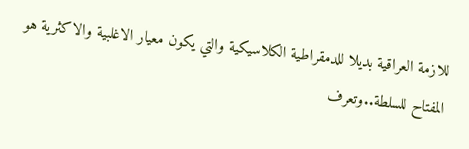للازمة العراقية بديلا للدمقراطية الكلاسيكية والتي يكون معيار الاغلبية والاكثرية هو المفتاح للسلطة..وتعرف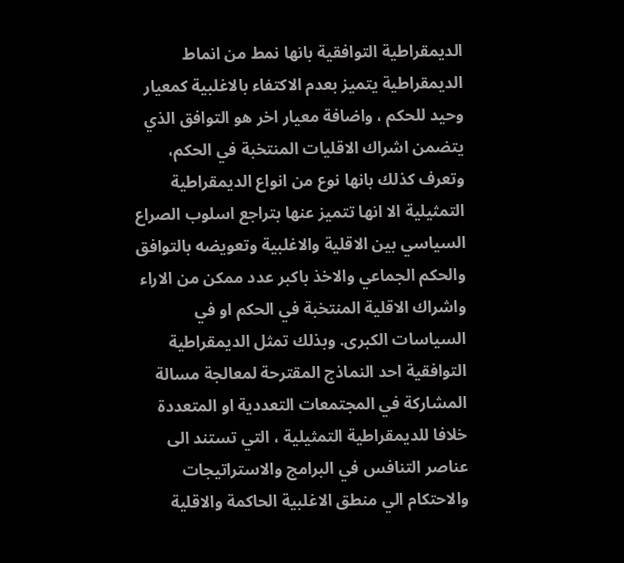الديمقراطية التوافقية بانها نمط من انماط الديمقراطية يتميز بعدم الاكتفاء بالاغلبية كمعيار وحيد للحكم ، واضافة معيار اخر هو التوافق الذي يتضمن اشراك الاقليات المنتخبة في الحكم، وتعرف كذلك بانها نوع من انواع الديمقراطية التمثيلية الا انها تتميز عنها بتراجع اسلوب الصراع السياسي بين الاقلية والاغلبية وتعويضه بالتوافق والحكم الجماعي والاخذ باكبر عدد ممكن من الاراء واشراك الاقلية المنتخبة في الحكم او في السياسات الكبرى. وبذلك تمثل الديمقراطية التوافقية احد النماذج المقترحة لمعالجة مسالة المشاركة في المجتمعات التعددية او المتعددة خلافا للديمقراطية التمثيلية ، التي تستند الى عناصر التنافس في البرامج والاستراتيجات والاحتكام الي منطق الاغلبية الحاكمة والاقلية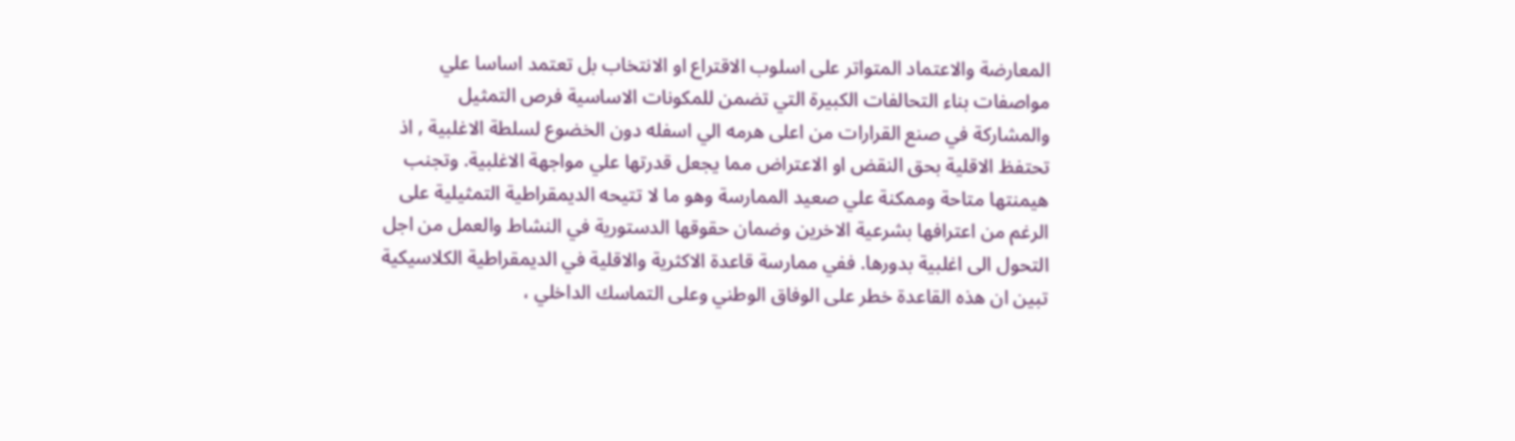المعارضة والاعتماد المتواتر على اسلوب الاقتراع او الانتخاب بل تعتمد اساسا علي مواصفات بناء التحالفات الكبيرة التي تضمن للمكونات الاساسية فرص التمثيل والمشاركة في صنع القرارات من اعلى هرمه الي اسفله دون الخضوع لسلطة الاغلبية , اذ تحتفظ الاقلية بحق النقض او الاعتراض مما يجعل قدرتها علي مواجهة الاغلبية. وتجنب هيمنتها متاحة وممكنة علي صعيد الممارسة وهو ما لا تتيحه الديمقراطية التمثيلية على الرغم من اعترافها بشرعية الاخرين وضمان حقوقها الدستورية في النشاط والعمل من اجل التحول الى اغلبية بدورها. ففي ممارسة قاعدة الاكثرية والاقلية في الديمقراطية الكلاسيكية تبين ان هذه القاعدة خطر على الوفاق الوطني وعلى التماسك الداخلي ،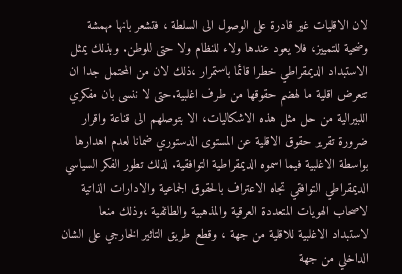لان الاقليات غير قادرة على الوصول الى السلطة ، فتشعر بانها مهمشة وضحية للتمييز، فلا يعود عندها ولاء للنظام ولا حتى للوطن. وبذلك يمثل الاستبداد الديمقراطي خطرا قائما باستمرار ،ذلك لان من المحتمل جدا ان تتعرض اقلية ما لهضم حقوقها من طرف اغلبية.حتى لا ننسى بان مفكري اللبيرالية من حل مثل هذه الاشكاليات، الا بتوصلهم الى قناعة واقرار ضرورة تقرير حقوق الاقلية عن المستوى الدستوري ضمانا لعدم اهدارها بواسطة الاغلبية فيما اسموه الديمقراطية التوافقية. لذلك تطور الفكر السياسي الديمقراطي التوافقي تجاه الاعتراف بالحقوق الجماعية والادارات الذاتية لاصحاب الهويات المتعددة العرقية والمذهبية والطائفية ،وذلك منعا لاستبداد الاغلبية للاقلية من جهة ، وقطع طريق التاثير الخارجي على الشان الداخلي من جهة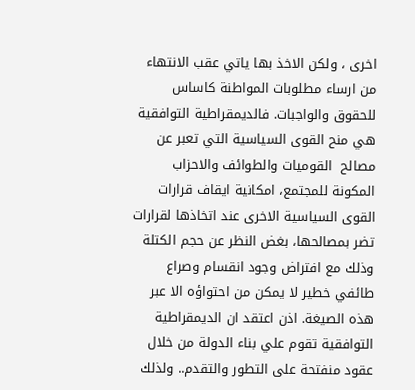اخرى ، ولكن الاخذ بها ياتي عقب الانتهاء من ارساء مطلوبات المواطنة كاساس للحقوق والواجبات. فالديمقراطية التوافقية هي منح القوى السياسية التي تعبر عن مصالح  القوميات والطوائف والاحزاب المكونة للمجتمع، امكانية ايقاف قرارات القوى السياسية الاخرى عند اتخاذها لقرارات تضر بمصالحها، بغض النظر عن حجم الكتلة وذلك مع افتراض وجود انقسام وصراع طائفي خطير لا يمكن من احتواؤه الا عبر هذه الصيغة. اذن اعتقد ان الديمقراطية التوافقية تقوم علي بناء الدولة من خلال عقود منفتحة على التطور والتقدم.. ولذلك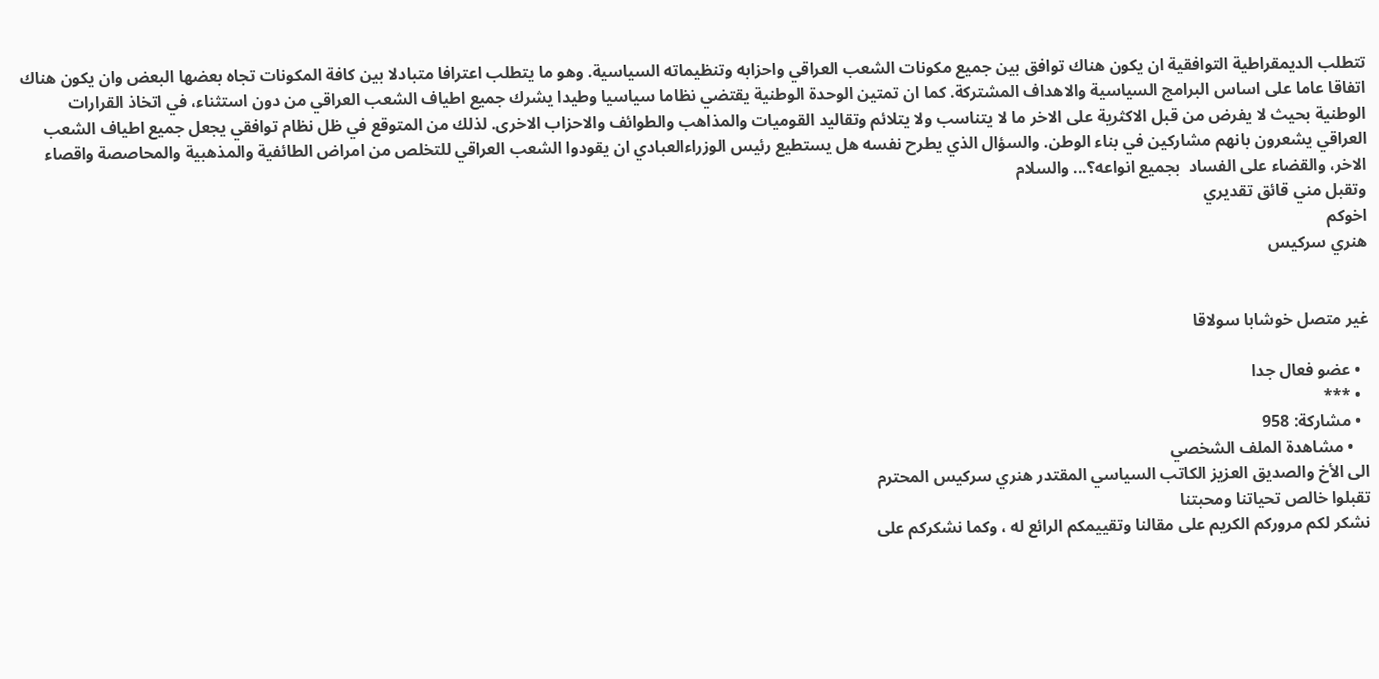تتطلب الديمقراطية التوافقية ان يكون هناك توافق بين جميع مكونات الشعب العراقي واحزابه وتنظيماته السياسية. وهو ما يتطلب اعترافا متبادلا بين كافة المكونات تجاه بعضها البعض وان يكون هناك اتفاقا عاما على اساس البرامج السياسية والاهداف المشتركة. كما ان تمتين الوحدة الوطنية يقتضي نظاما سياسيا وطيدا يشرك جميع اطياف الشعب العراقي من دون استثناء، في اتخاذ القرارات الوطنية بحيث لا يفرض من قبل الاكثرية على الاخر ما لا يتناسب ولا يتلائم وتقاليد القوميات والمذاهب والطوائف والاحزاب الاخرى. لذلك من المتوقع في ظل نظام توافقي يجعل جميع اطياف الشعب العراقي يشعرون بانهم مشاركين في بناء الوطن. والسؤال الذي يطرح نفسه هل يستطيع رئيس الوزراءالعبادي ان يقودوا الشعب العراقي للتخلص من امراض الطائفية والمذهبية والمحاصصة واقصاء الاخر، والقضاء على الفساد  بجميع انواعه؟... والسلام
وتقبل مني قائق تقديري
اخوكم
هنري سركيس


غير متصل خوشابا سولاقا

  • عضو فعال جدا
  • ***
  • مشاركة: 958
    • مشاهدة الملف الشخصي
الى الأخ والصديق العزيز الكاتب السياسي المقتدر هنري سركيس المحترم
تقبلوا خالص تحياتنا ومحبتنا
نشكر لكم مروركم الكريم على مقالنا وتقييمكم الرائع له ، وكما نشكركم على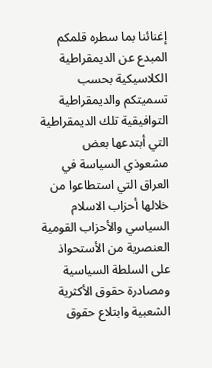إغنائنا بما سطره قلمكم المبدع عن الديمقراطية الكلاسيكية بحسب تسميتكم والديمقراطية التوافيقية تلك الديمقراطية التي أبتدعها بعض مشعوذي السياسة في العراق التي استطاعوا من خلالها أحزاب الاسلام السياسي والأحزاب القومية العنصرية من الأستحواذ على السلطة السياسية ومصادرة حقوق الأكثرية الشعبية وابتلاع حقوق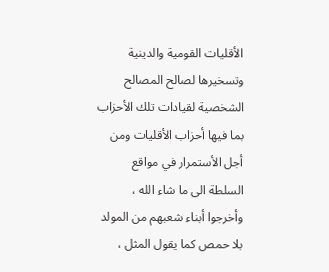الأقليات القومية والدينية وتسخيرها لصالح المصالح الشخصية لقيادات تلك الأحزاب بما فيها أحزاب الأقليات ومن أجل الأستمرار في مواقع السلطة الى ما شاء الله ، وأخرجوا أبناء شعبهم من المولد بلا حمص كما يقول المثل ،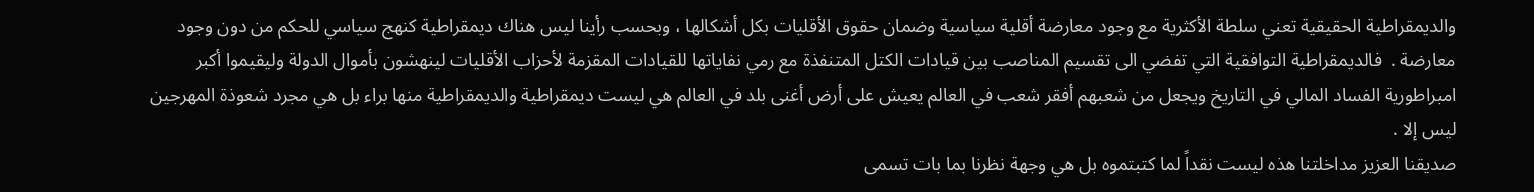والديمقراطية الحقيقية تعني سلطة الأكثرية مع وجود معارضة أقلية سياسية وضمان حقوق الأقليات بكل أشكالها ، وبحسب رأينا ليس هناك ديمقراطية كنهج سياسي للحكم من دون وجود معارضة .  فالديمقراطية التوافقية التي تفضي الى تقسيم المناصب بين قيادات الكتل المتنفذة مع رمي نفاياتها للقيادات المقزمة لأحزاب الأقليات لينهشون بأموال الدولة وليقيموا أكبر امبراطورية الفساد المالي في التاريخ ويجعل من شعبهم أفقر شعب في العالم يعيش على أرض أغنى بلد في العالم هي ليست ديمقراطية والديمقراطية منها براء بل هي مجرد شعوذة المهرجين ليس إلا .
صديقنا العزيز مداخلتنا هذه ليست نقداً لما كتبتموه بل هي وجهة نظرنا بما بات تسمى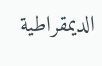الديمقراطية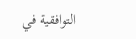التوافقية في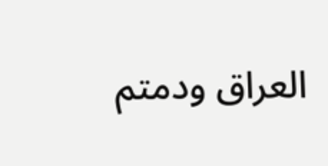العراق ودمتم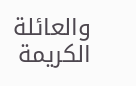والعائلة الكريمة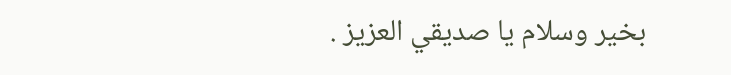بخير وسلام يا صديقي العزيز .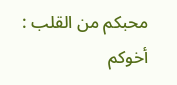محبكم من القلب : أخوكم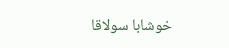خوشابا سولاقا